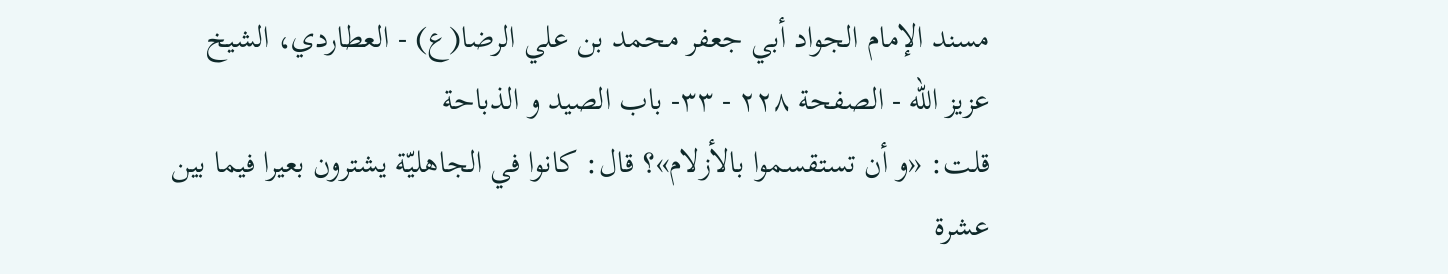مسند الإمام الجواد أبي جعفر محمد بن علي الرضا(ع) - العطاردي، الشيخ عزيز الله - الصفحة ٢٢٨ - ٣٣- باب الصيد و الذباحة
قلت: «و أن تستقسموا بالأزلام»؟ قال: كانوا في الجاهليّة يشترون بعيرا فيما بين عشرة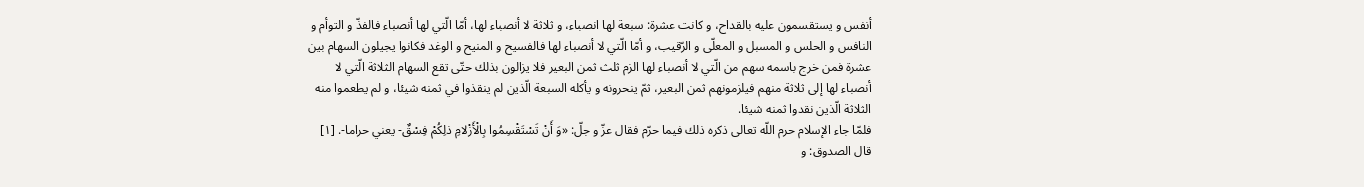أنفس و يستقسمون عليه بالقداح، و كانت عشرة: سبعة لها انصباء، و ثلاثة لا أنصباء لها، أمّا الّتي لها أنصباء فالفذّ و التوأم و النافس و الحلس و المسبل و المعلّى و الرّقيب، و أمّا الّتي لا أنصباء لها فالفسيح و المنيح و الوغد فكانوا يجيلون السهام بين عشرة فمن خرج باسمه سهم من الّتي لا أنصباء لها الزم ثلث ثمن البعير فلا يزالون بذلك حتّى تقع السهام الثلاثة الّتي لا أنصباء لها إلى ثلاثة منهم فيلزمونهم ثمن البعير، ثمّ ينحرونه و يأكله السبعة الّذين لم ينقذوا في ثمنه شيئا، و لم يطعموا منه الثلاثة الّذين نقدوا ثمنه شيئا.
فلمّا جاء الإسلام حرم اللّه تعالى ذكره ذلك فيما حرّم فقال عزّ و جلّ: «وَ أَنْ تَسْتَقْسِمُوا بِالْأَزْلامِ ذلِكُمْ فِسْقٌ- يعني حراما-. [١]
قال الصدوق: و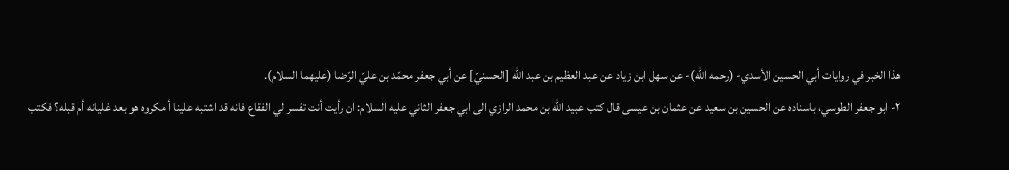هذا الخبر في روايات أبي الحسين الأسدي- (رحمه الله)- عن سهل ابن زياد عن عبد العظيم بن عبد اللّه [الحسنيّ] عن أبي جعفر محمّد بن عليّ الرّضا (عليهما السلام).
٢- ابو جعفر الطوسي، باسناده عن الحسين بن سعيد عن عثمان بن عيسى قال كتب عبيد اللّه بن محمد الرازي الى ابي جعفر الثاني عليه السلام: ان رأيت أنت تفسر لي الفقاع فانه قد اشتبه علينا أ مكروه هو بعد غليانه أم قبله؟ فكتب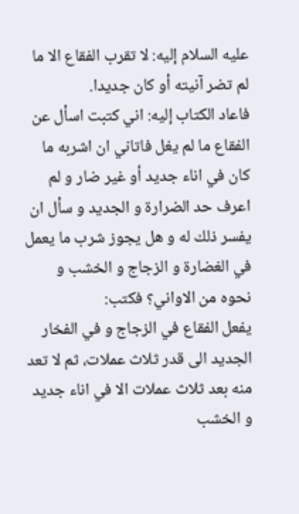عليه السلام إليه: لا تقرب الفقاع الا ما لم تضر آنيته أو كان جديدا.
فاعاد الكتاب إليه: اني كتبت اسأل عن الفقاع ما لم يغل فاتاني ان اشربه ما كان في اناء جديد أو غير ضار و لم اعرف حد الضرارة و الجديد و سأل ان يفسر ذلك له و هل يجوز شرب ما يعمل في الغضارة و الزجاج و الخشب و نحوه من الاواني؟ فكتب:
يفعل الفقاع في الزجاج و في الفخار الجديد الى قدر ثلاث عملات، ثم لا تعد منه بعد ثلاث عملات الا في اناء جديد و الخشب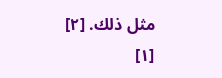مثل ذلك. [٢]
[١]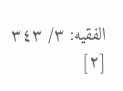الفقيه: ٣/ ٣٤٣
[٢]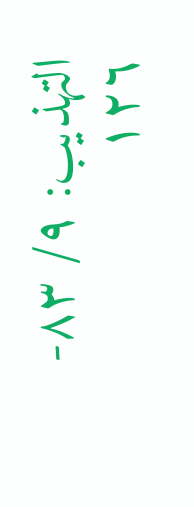التهذيب: ٩/ ٨٣- ١٢٦